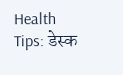Health Tips: डेस्क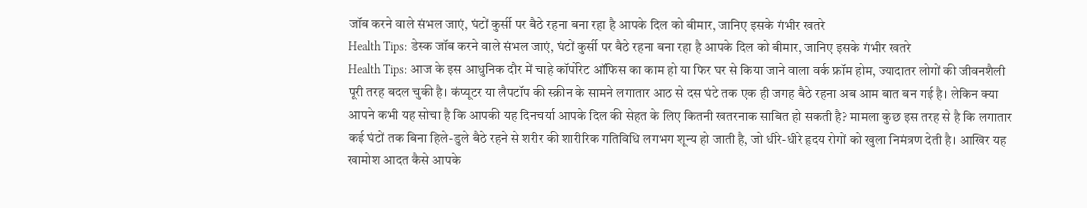जॉब करने वाले संभल जाएं, घंटों कुर्सी पर बैठे रहना बना रहा है आपके दिल को बीमार, जानिए इसके गंभीर खतरे
Health Tips: डेस्क जॉब करने वाले संभल जाएं, घंटों कुर्सी पर बैठे रहना बना रहा है आपके दिल को बीमार, जानिए इसके गंभीर खतरे
Health Tips: आज के इस आधुनिक दौर में चाहे कॉर्पोरेट ऑफिस का काम हो या फिर घर से किया जाने वाला वर्क फ्रॉम होम, ज्यादातर लोगों की जीवनशैली पूरी तरह बदल चुकी है। कंप्यूटर या लैपटॉप की स्क्रीन के सामने लगातार आठ से दस घंटे तक एक ही जगह बैठे रहना अब आम बात बन गई है। लेकिन क्या आपने कभी यह सोचा है कि आपकी यह दिनचर्या आपके दिल की सेहत के लिए कितनी खतरनाक साबित हो सकती है? मामला कुछ इस तरह से है कि लगातार कई घंटों तक बिना हिले-डुले बैठे रहने से शरीर की शारीरिक गतिविधि लगभग शून्य हो जाती है, जो धीरे-धीरे हृदय रोगों को खुला निमंत्रण देती है। आखिर यह खामोश आदत कैसे आपके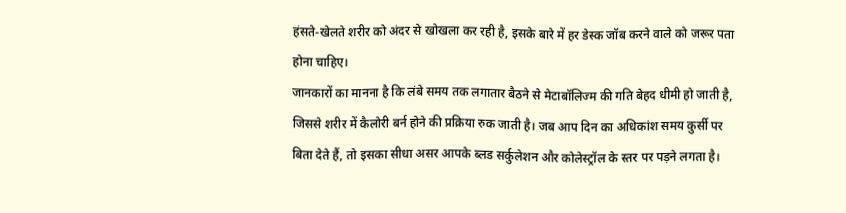हंसते-खेलते शरीर को अंदर से खोखला कर रही है, इसके बारे में हर डेस्क जॉब करने वाले को जरूर पता होना चाहिए।
जानकारों का मानना है कि लंबे समय तक लगातार बैठने से मेटाबॉलिज्म की गति बेहद धीमी हो जाती है, जिससे शरीर में कैलोरी बर्न होने की प्रक्रिया रुक जाती है। जब आप दिन का अधिकांश समय कुर्सी पर बिता देते हैं, तो इसका सीधा असर आपके ब्लड सर्कुलेशन और कोलेस्ट्रॉल के स्तर पर पड़ने लगता है।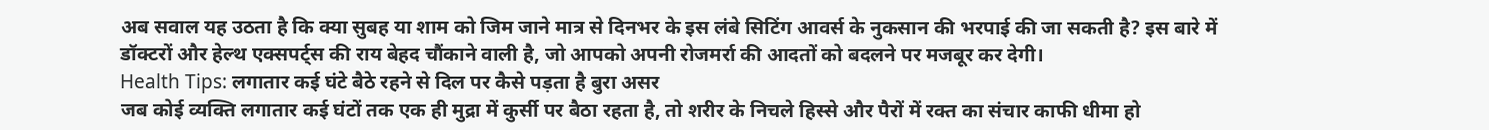अब सवाल यह उठता है कि क्या सुबह या शाम को जिम जाने मात्र से दिनभर के इस लंबे सिटिंग आवर्स के नुकसान की भरपाई की जा सकती है? इस बारे में डॉक्टरों और हेल्थ एक्सपर्ट्स की राय बेहद चौंकाने वाली है, जो आपको अपनी रोजमर्रा की आदतों को बदलने पर मजबूर कर देगी।
Health Tips: लगातार कई घंटे बैठे रहने से दिल पर कैसे पड़ता है बुरा असर
जब कोई व्यक्ति लगातार कई घंटों तक एक ही मुद्रा में कुर्सी पर बैठा रहता है, तो शरीर के निचले हिस्से और पैरों में रक्त का संचार काफी धीमा हो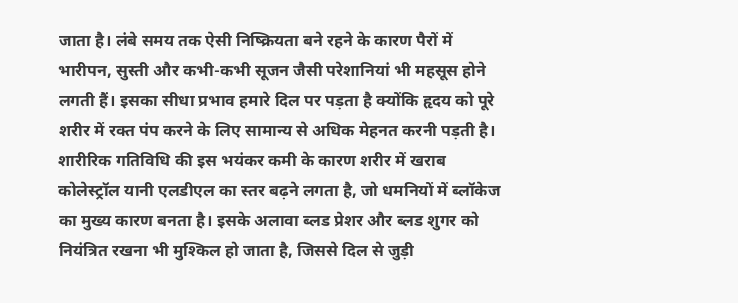जाता है। लंबे समय तक ऐसी निष्क्रियता बने रहने के कारण पैरों में भारीपन, सुस्ती और कभी-कभी सूजन जैसी परेशानियां भी महसूस होने लगती हैं। इसका सीधा प्रभाव हमारे दिल पर पड़ता है क्योंकि हृदय को पूरे शरीर में रक्त पंप करने के लिए सामान्य से अधिक मेहनत करनी पड़ती है।
शारीरिक गतिविधि की इस भयंकर कमी के कारण शरीर में खराब कोलेस्ट्रॉल यानी एलडीएल का स्तर बढ़ने लगता है, जो धमनियों में ब्लॉकेज का मुख्य कारण बनता है। इसके अलावा ब्लड प्रेशर और ब्लड शुगर को नियंत्रित रखना भी मुश्किल हो जाता है, जिससे दिल से जुड़ी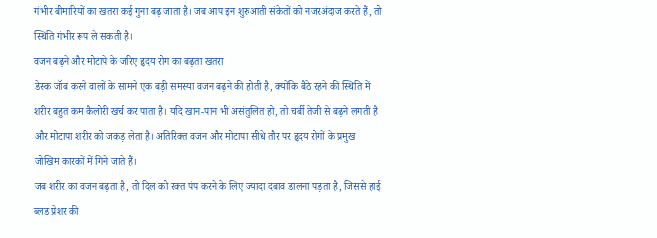गंभीर बीमारियों का खतरा कई गुना बढ़ जाता है। जब आप इन शुरुआती संकेतों को नजरअंदाज करते हैं, तो स्थिति गंभीर रूप ले सकती है।
वजन बढ़ने और मोटापे के जरिए हृदय रोग का बढ़ता खतरा
डेस्क जॉब करने वालों के सामने एक बड़ी समस्या वजन बढ़ने की होती है, क्योंकि बैठे रहने की स्थिति में शरीर बहुत कम कैलोरी खर्च कर पाता है। यदि खान-पान भी असंतुलित हो, तो चर्बी तेजी से बढ़ने लगती है और मोटापा शरीर को जकड़ लेता है। अतिरिक्त वजन और मोटापा सीधे तौर पर हृदय रोगों के प्रमुख जोखिम कारकों में गिने जाते हैं।
जब शरीर का वजन बढ़ता है, तो दिल को रक्त पंप करने के लिए ज्यादा दबाव डालना पड़ता है, जिससे हाई ब्लड प्रेशर की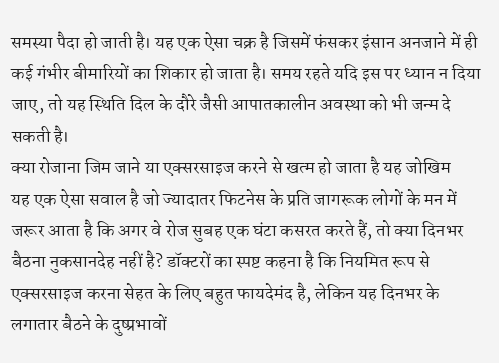समस्या पैदा हो जाती है। यह एक ऐसा चक्र है जिसमें फंसकर इंसान अनजाने में ही कई गंभीर बीमारियों का शिकार हो जाता है। समय रहते यदि इस पर ध्यान न दिया जाए, तो यह स्थिति दिल के दौरे जैसी आपातकालीन अवस्था को भी जन्म दे सकती है।
क्या रोजाना जिम जाने या एक्सरसाइज करने से खत्म हो जाता है यह जोखिम
यह एक ऐसा सवाल है जो ज्यादातर फिटनेस के प्रति जागरूक लोगों के मन में जरूर आता है कि अगर वे रोज सुबह एक घंटा कसरत करते हैं, तो क्या दिनभर बैठना नुकसानदेह नहीं है? डॉक्टरों का स्पष्ट कहना है कि नियमित रूप से एक्सरसाइज करना सेहत के लिए बहुत फायदेमंद है, लेकिन यह दिनभर के लगातार बैठने के दुष्प्रभावों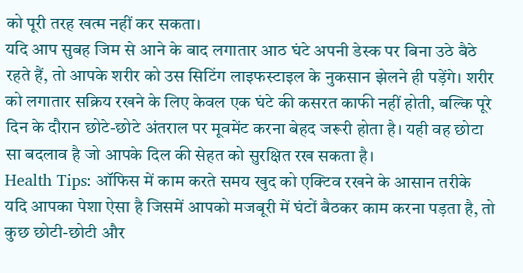को पूरी तरह खत्म नहीं कर सकता।
यदि आप सुबह जिम से आने के बाद लगातार आठ घंटे अपनी डेस्क पर बिना उठे बैठे रहते हैं, तो आपके शरीर को उस सिटिंग लाइफस्टाइल के नुकसान झेलने ही पड़ेंगे। शरीर को लगातार सक्रिय रखने के लिए केवल एक घंटे की कसरत काफी नहीं होती, बल्कि पूरे दिन के दौरान छोटे-छोटे अंतराल पर मूवमेंट करना बेहद जरूरी होता है। यही वह छोटा सा बदलाव है जो आपके दिल की सेहत को सुरक्षित रख सकता है।
Health Tips: ऑफिस में काम करते समय खुद को एक्टिव रखने के आसान तरीके
यदि आपका पेशा ऐसा है जिसमें आपको मजबूरी में घंटों बैठकर काम करना पड़ता है, तो कुछ छोटी-छोटी और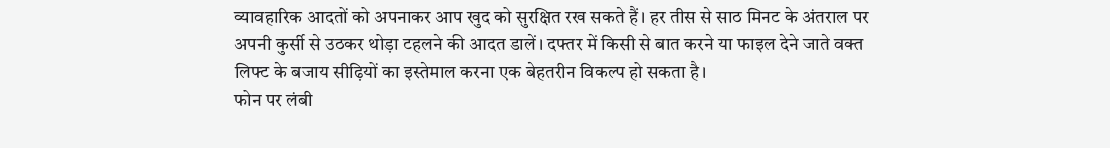व्यावहारिक आदतों को अपनाकर आप खुद को सुरक्षित रख सकते हैं। हर तीस से साठ मिनट के अंतराल पर अपनी कुर्सी से उठकर थोड़ा टहलने की आदत डालें। दफ्तर में किसी से बात करने या फाइल देने जाते वक्त लिफ्ट के बजाय सीढ़ियों का इस्तेमाल करना एक बेहतरीन विकल्प हो सकता है।
फोन पर लंबी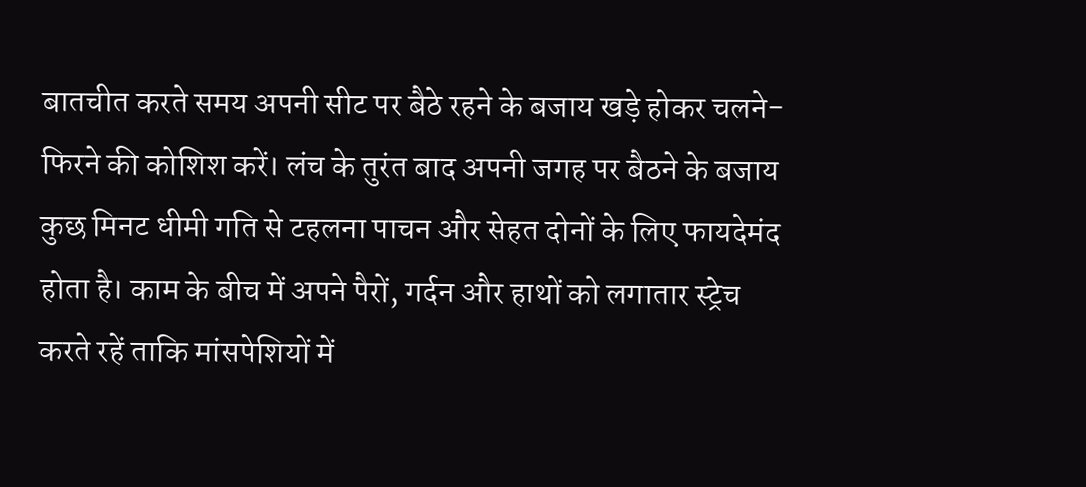बातचीत करते समय अपनी सीट पर बैठे रहने के बजाय खड़े होकर चलने-फिरने की कोशिश करें। लंच के तुरंत बाद अपनी जगह पर बैठने के बजाय कुछ मिनट धीमी गति से टहलना पाचन और सेहत दोनों के लिए फायदेमंद होता है। काम के बीच में अपने पैरों, गर्दन और हाथों को लगातार स्ट्रेच करते रहें ताकि मांसपेशियों में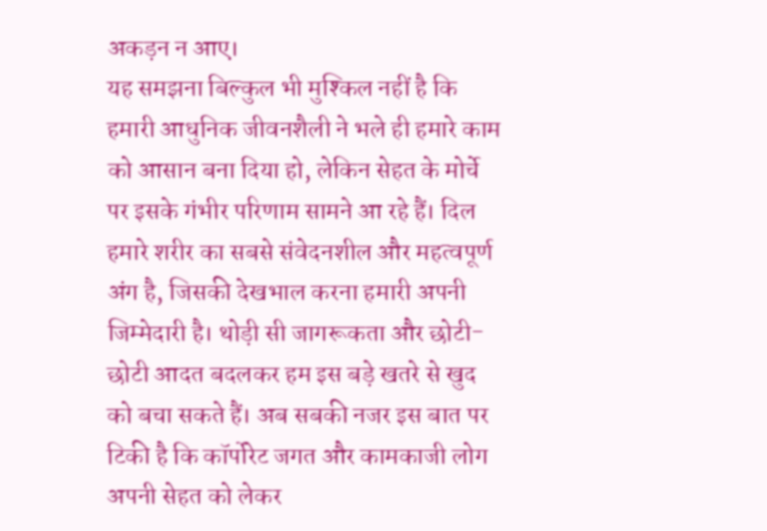अकड़न न आए।
यह समझना बिल्कुल भी मुश्किल नहीं है कि हमारी आधुनिक जीवनशैली ने भले ही हमारे काम को आसान बना दिया हो, लेकिन सेहत के मोर्चे पर इसके गंभीर परिणाम सामने आ रहे हैं। दिल हमारे शरीर का सबसे संवेदनशील और महत्वपूर्ण अंग है, जिसकी देखभाल करना हमारी अपनी जिम्मेदारी है। थोड़ी सी जागरूकता और छोटी-छोटी आदत बदलकर हम इस बड़े खतरे से खुद को बचा सकते हैं। अब सबकी नजर इस बात पर टिकी है कि कॉर्पोरेट जगत और कामकाजी लोग अपनी सेहत को लेकर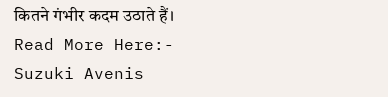कितने गंभीर कदम उठाते हैं।
Read More Here:-
Suzuki Avenis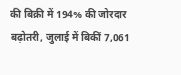की बिक्री में 194% की जोरदार बढ़ोतरी, जुलाई में बिकीं 7,061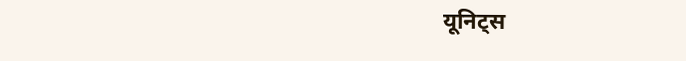यूनिट्स